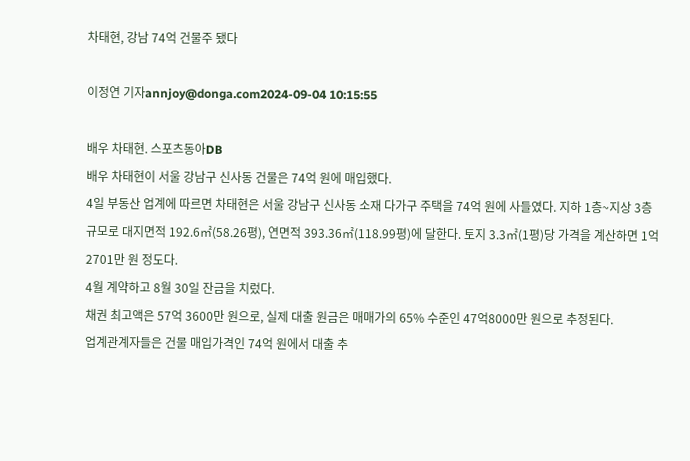차태현, 강남 74억 건물주 됐다

이정연 기자annjoy@donga.com2024-09-04 10:15:55

배우 차태현. 스포츠동아DB
배우 차태현이 서울 강남구 신사동 건물은 74억 원에 매입했다.
4일 부동산 업계에 따르면 차태현은 서울 강남구 신사동 소재 다가구 주택을 74억 원에 사들였다. 지하 1층~지상 3층 규모로 대지면적 192.6㎡(58.26평), 연면적 393.36㎡(118.99평)에 달한다. 토지 3.3㎡(1평)당 가격을 계산하면 1억2701만 원 정도다.
4월 계약하고 8월 30일 잔금을 치렀다.
채권 최고액은 57억 3600만 원으로, 실제 대출 원금은 매매가의 65% 수준인 47억8000만 원으로 추정된다.
업계관계자들은 건물 매입가격인 74억 원에서 대출 추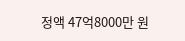정액 47억8000만 원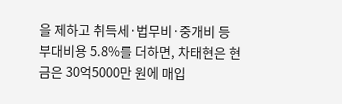을 제하고 취득세·법무비·중개비 등 부대비용 5.8%를 더하면, 차태현은 현금은 30억5000만 원에 매입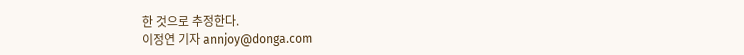한 것으로 추정한다.
이정연 기자 annjoy@donga.com